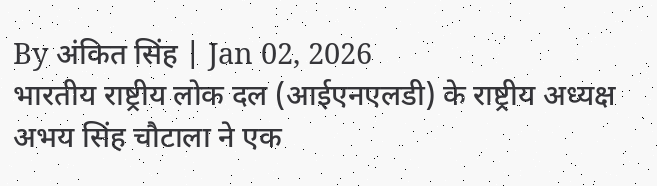By अंकित सिंह | Jan 02, 2026
भारतीय राष्ट्रीय लोक दल (आईएनएलडी) के राष्ट्रीय अध्यक्ष अभय सिंह चौटाला ने एक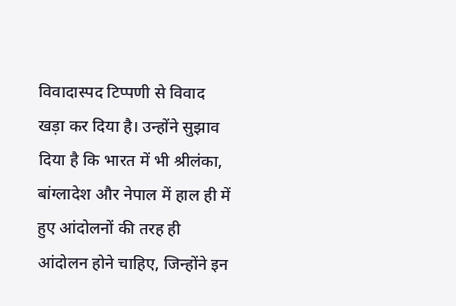विवादास्पद टिप्पणी से विवाद खड़ा कर दिया है। उन्होंने सुझाव दिया है कि भारत में भी श्रीलंका, बांग्लादेश और नेपाल में हाल ही में हुए आंदोलनों की तरह ही आंदोलन होने चाहिए, जिन्होंने इन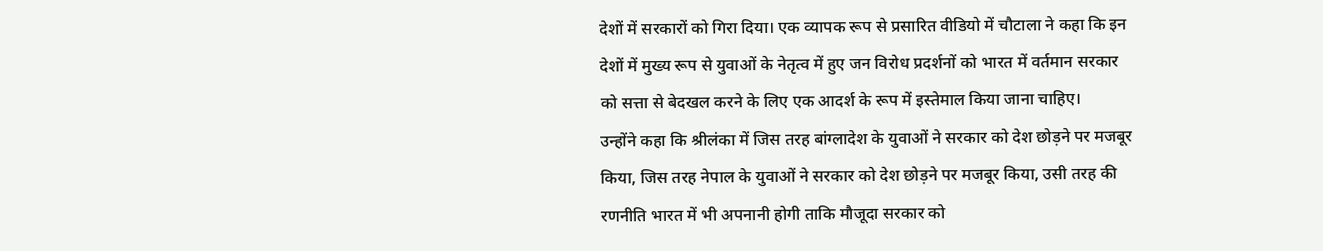देशों में सरकारों को गिरा दिया। एक व्यापक रूप से प्रसारित वीडियो में चौटाला ने कहा कि इन देशों में मुख्य रूप से युवाओं के नेतृत्व में हुए जन विरोध प्रदर्शनों को भारत में वर्तमान सरकार को सत्ता से बेदखल करने के लिए एक आदर्श के रूप में इस्तेमाल किया जाना चाहिए।
उन्होंने कहा कि श्रीलंका में जिस तरह बांग्लादेश के युवाओं ने सरकार को देश छोड़ने पर मजबूर किया, जिस तरह नेपाल के युवाओं ने सरकार को देश छोड़ने पर मजबूर किया, उसी तरह की रणनीति भारत में भी अपनानी होगी ताकि मौजूदा सरकार को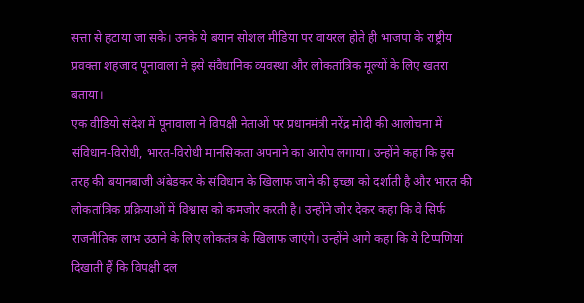सत्ता से हटाया जा सके। उनके ये बयान सोशल मीडिया पर वायरल होते ही भाजपा के राष्ट्रीय प्रवक्ता शहजाद पूनावाला ने इसे संवैधानिक व्यवस्था और लोकतांत्रिक मूल्यों के लिए खतरा बताया।
एक वीडियो संदेश में पूनावाला ने विपक्षी नेताओं पर प्रधानमंत्री नरेंद्र मोदी की आलोचना में संविधान-विरोधी, भारत-विरोधी मानसिकता अपनाने का आरोप लगाया। उन्होंने कहा कि इस तरह की बयानबाजी अंबेडकर के संविधान के खिलाफ जाने की इच्छा को दर्शाती है और भारत की लोकतांत्रिक प्रक्रियाओं में विश्वास को कमजोर करती है। उन्होंने जोर देकर कहा कि वे सिर्फ राजनीतिक लाभ उठाने के लिए लोकतंत्र के खिलाफ जाएंगे। उन्होंने आगे कहा कि ये टिप्पणियां दिखाती हैं कि विपक्षी दल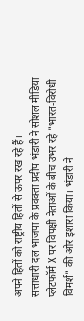अपने हितों को राष्ट्रीय हितों से ऊपर रख रहे हैं।
सत्ताधारी दल भाजपा के प्रवक्ता प्रदीप भंडारी ने सोशल मीडिया प्लेटफॉर्म X पर विपक्षी नेताओं के बीच उभर रहे "भारत-विरोधी विमर्श" की ओर इशारा किया। भंडारी ने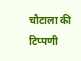चौटाला की टिप्पणी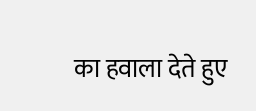का हवाला देते हुए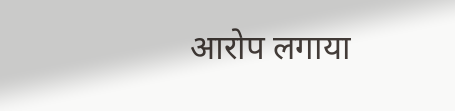आरोप लगाया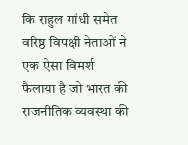कि राहुल गांधी समेत वरिष्ठ विपक्षी नेताओं ने एक ऐसा विमर्श फैलाया है जो भारत की राजनीतिक व्यवस्था की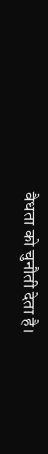वैधता को चुनौती देता है।